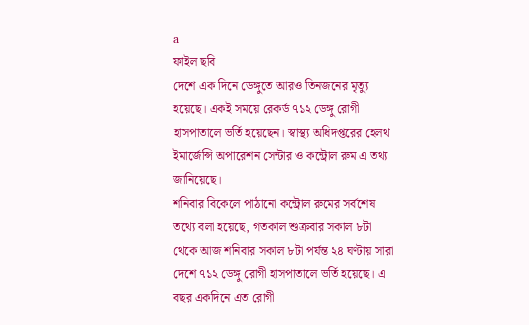a
ফাইল ছবি
দেশে এক দিনে ডেঙ্গুতে আরও তিনজনের মৃত্যু হয়েছে। একই সময়ে রেকর্ড ৭১২ ডেঙ্গু রোগী হাসপাতালে ভর্তি হয়েছেন। স্বাস্থ্য অধিদপ্তরের হেলথ ইমার্জেন্সি অপারেশন সেন্টার ও কন্ট্রোল রুম এ তথ্য জানিয়েছে।
শনিবার বিকেলে পাঠানো কন্ট্রোল রুমের সর্বশেষ তথ্যে বলা হয়েছে, গতকাল শুক্রবার সকাল ৮টা থেকে আজ শনিবার সকাল ৮টা পর্যন্ত ২৪ ঘণ্টায় সারা দেশে ৭১২ ডেঙ্গু রোগী হাসপাতালে ভর্তি হয়েছে। এ বছর একদিনে এত রোগী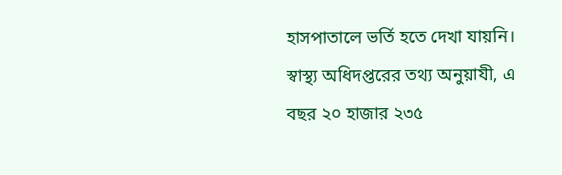হাসপাতালে ভর্তি হতে দেখা যায়নি।
স্বাস্থ্য অধিদপ্তরের তথ্য অনুয়াযী, এ বছর ২০ হাজার ২৩৫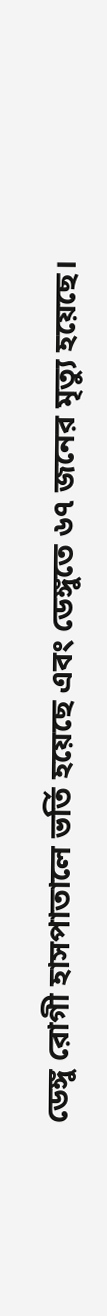ডেঙ্গু রোগী হাসপাতালে ভর্তি হয়েছে এবং ডেঙ্গুতে ৬৭ জনের মৃত্যু হয়েছে।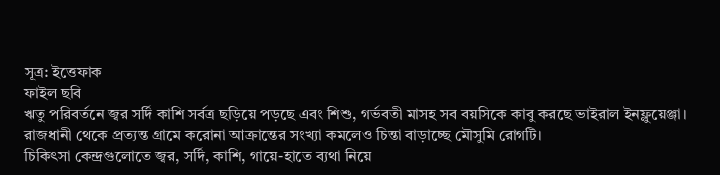সূত্র: ইত্তেফাক
ফাইল ছবি
ঋতু পরিবর্তনে জ্বর সর্দি কাশি সর্বত্র ছড়িয়ে পড়ছে এবং শিশু, গর্ভবতী মাসহ সব বয়সিকে কাবু করছে ভাইরাল ইনফ্লুয়েঞ্জা। রাজধানী থেকে প্রত্যন্ত গ্রামে করোনা আক্রান্তের সংখ্যা কমলেও চিন্তা বাড়াচ্ছে মৌসুমি রোগটি।
চিকিৎসা কেন্দ্রগুলোতে জ্বর, সর্দি, কাশি, গায়ে-হাতে ব্যথা নিয়ে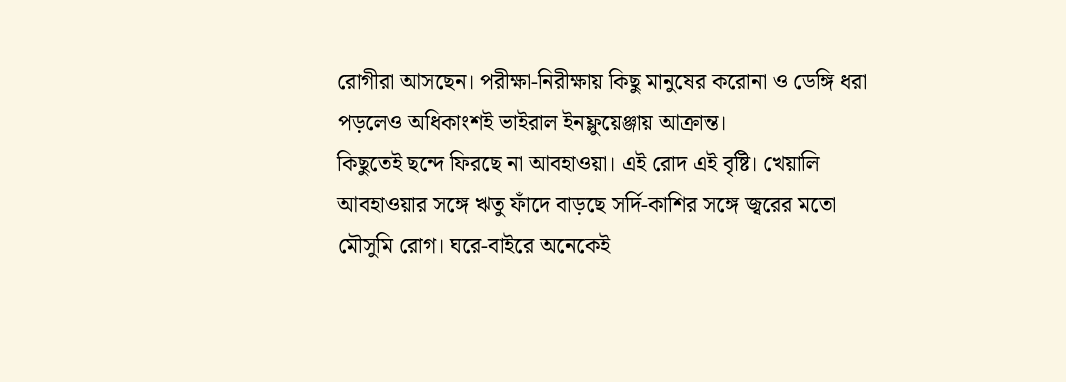রোগীরা আসছেন। পরীক্ষা-নিরীক্ষায় কিছু মানুষের করোনা ও ডেঙ্গি ধরা পড়লেও অধিকাংশই ভাইরাল ইনফ্লুয়েঞ্জায় আক্রান্ত।
কিছুতেই ছন্দে ফিরছে না আবহাওয়া। এই রোদ এই বৃষ্টি। খেয়ালি আবহাওয়ার সঙ্গে ঋতু ফাঁদে বাড়ছে সর্দি-কাশির সঙ্গে জ্বরের মতো মৌসুমি রোগ। ঘরে-বাইরে অনেকেই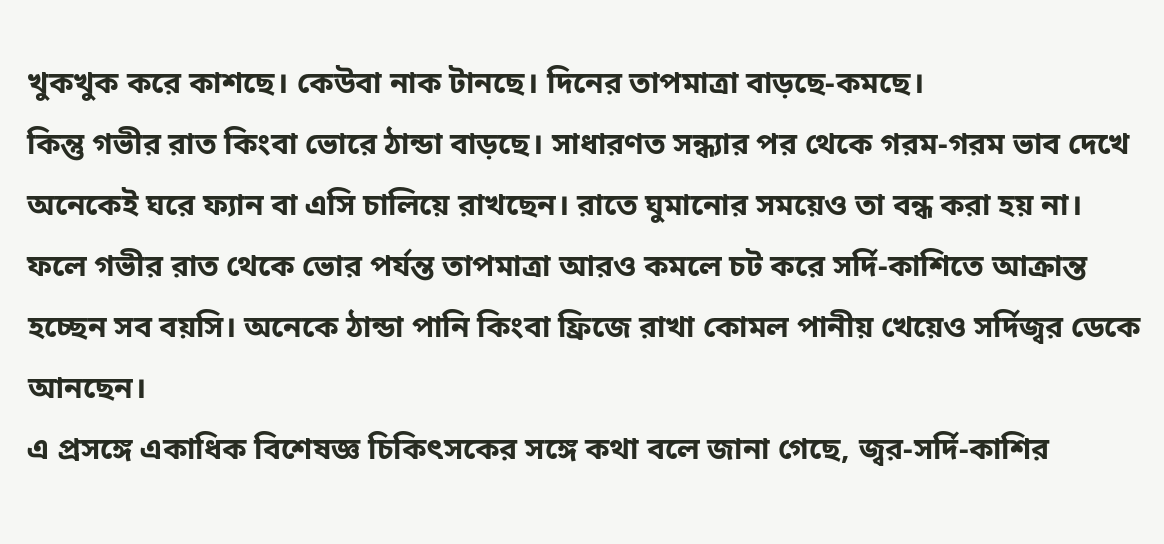খুকখুক করে কাশছে। কেউবা নাক টানছে। দিনের তাপমাত্রা বাড়ছে-কমছে।
কিন্তু গভীর রাত কিংবা ভোরে ঠান্ডা বাড়ছে। সাধারণত সন্ধ্যার পর থেকে গরম-গরম ভাব দেখে অনেকেই ঘরে ফ্যান বা এসি চালিয়ে রাখছেন। রাতে ঘুমানোর সময়েও তা বন্ধ করা হয় না। ফলে গভীর রাত থেকে ভোর পর্যন্ত তাপমাত্রা আরও কমলে চট করে সর্দি-কাশিতে আক্রান্ত হচ্ছেন সব বয়সি। অনেকে ঠান্ডা পানি কিংবা ফ্রিজে রাখা কোমল পানীয় খেয়েও সর্দিজ্বর ডেকে আনছেন।
এ প্রসঙ্গে একাধিক বিশেষজ্ঞ চিকিৎসকের সঙ্গে কথা বলে জানা গেছে, জ্বর-সর্দি-কাশির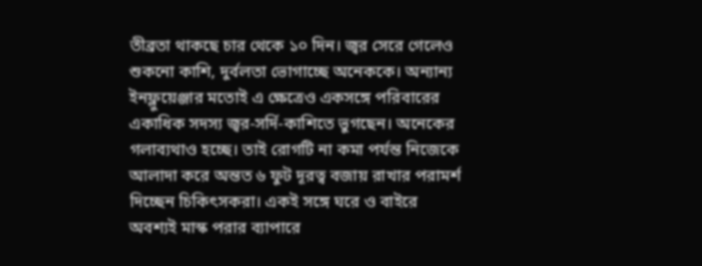তীব্রতা থাকছে চার থেকে ১০ দিন। জ্বর সেরে গেলেও শুকনো কাশি, দুর্বলতা ভোগাচ্ছে অনেককে। অন্যান্য ইনফ্লুয়েঞ্জার মতোই এ ক্ষেত্রেও একসঙ্গে পরিবারের একাধিক সদস্য জ্বর-সর্দি-কাশিতে ভুগছেন। অনেকের গলাব্যথাও হচ্ছে। তাই রোগটি না কমা পর্যন্ত নিজেকে আলাদা করে অন্তত ৬ ফুট দূরত্ব বজায় রাখার পরামর্শ দিচ্ছেন চিকিৎসকরা। একই সঙ্গে ঘরে ও বাইরে অবশ্যই মাস্ক পরার ব্যাপারে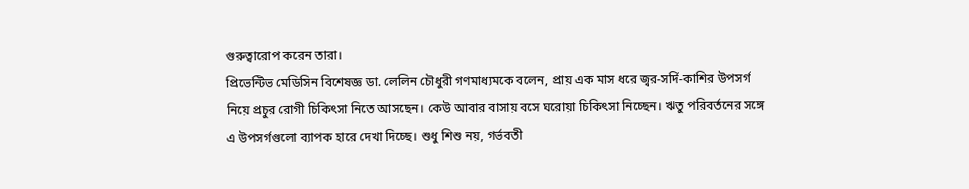গুরুত্বারোপ করেন তারা।
প্রিভেন্টিভ মেডিসিন বিশেষজ্ঞ ডা. লেলিন চৌধুরী গণমাধ্যমকে বলেন, প্রায় এক মাস ধরে জ্বর-সর্দি-কাশির উপসর্গ নিয়ে প্রচুর রোগী চিকিৎসা নিতে আসছেন। কেউ আবার বাসায় বসে ঘরোয়া চিকিৎসা নিচ্ছেন। ঋতু পরিবর্তনের সঙ্গে এ উপসর্গগুলো ব্যাপক হারে দেখা দিচ্ছে। শুধু শিশু নয়, গর্ভবতী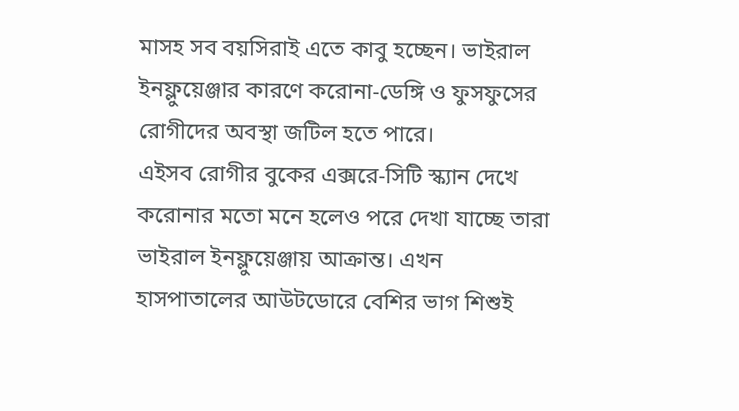মাসহ সব বয়সিরাই এতে কাবু হচ্ছেন। ভাইরাল ইনফ্লুয়েঞ্জার কারণে করোনা-ডেঙ্গি ও ফুসফুসের রোগীদের অবস্থা জটিল হতে পারে।
এইসব রোগীর বুকের এক্সরে-সিটি স্ক্যান দেখে করোনার মতো মনে হলেও পরে দেখা যাচ্ছে তারা ভাইরাল ইনফ্লুয়েঞ্জায় আক্রান্ত। এখন হাসপাতালের আউটডোরে বেশির ভাগ শিশুই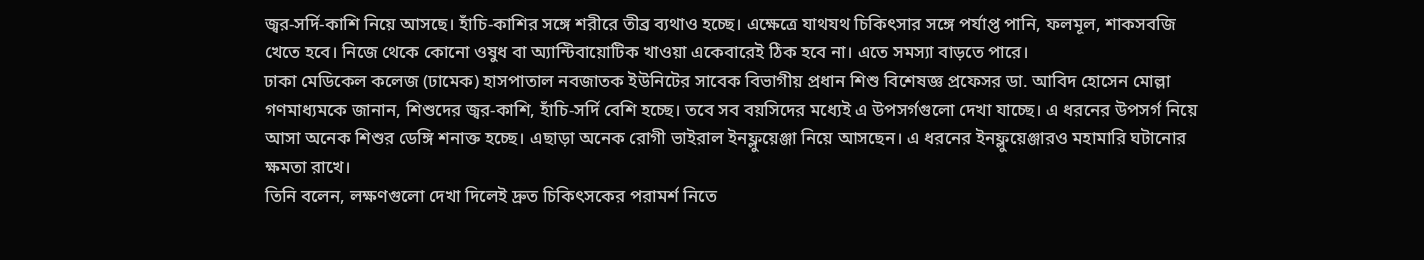জ্বর-সর্দি-কাশি নিয়ে আসছে। হাঁচি-কাশির সঙ্গে শরীরে তীব্র ব্যথাও হচ্ছে। এক্ষেত্রে যাথযথ চিকিৎসার সঙ্গে পর্যাপ্ত পানি, ফলমূল, শাকসবজি খেতে হবে। নিজে থেকে কোনো ওষুধ বা অ্যান্টিবায়োটিক খাওয়া একেবারেই ঠিক হবে না। এতে সমস্যা বাড়তে পারে।
ঢাকা মেডিকেল কলেজ (ঢামেক) হাসপাতাল নবজাতক ইউনিটের সাবেক বিভাগীয় প্রধান শিশু বিশেষজ্ঞ প্রফেসর ডা. আবিদ হোসেন মোল্লা গণমাধ্যমকে জানান, শিশুদের জ্বর-কাশি, হাঁচি-সর্দি বেশি হচ্ছে। তবে সব বয়সিদের মধ্যেই এ উপসর্গগুলো দেখা যাচ্ছে। এ ধরনের উপসর্গ নিয়ে আসা অনেক শিশুর ডেঙ্গি শনাক্ত হচ্ছে। এছাড়া অনেক রোগী ভাইরাল ইনফ্লুয়েঞ্জা নিয়ে আসছেন। এ ধরনের ইনফ্লুয়েঞ্জারও মহামারি ঘটানোর ক্ষমতা রাখে।
তিনি বলেন, লক্ষণগুলো দেখা দিলেই দ্রুত চিকিৎসকের পরামর্শ নিতে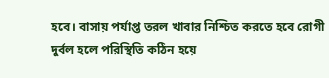হবে। বাসায় পর্যাপ্ত তরল খাবার নিশ্চিত করতে হবে রোগী দুর্বল হলে পরিস্থিতি কঠিন হয়ে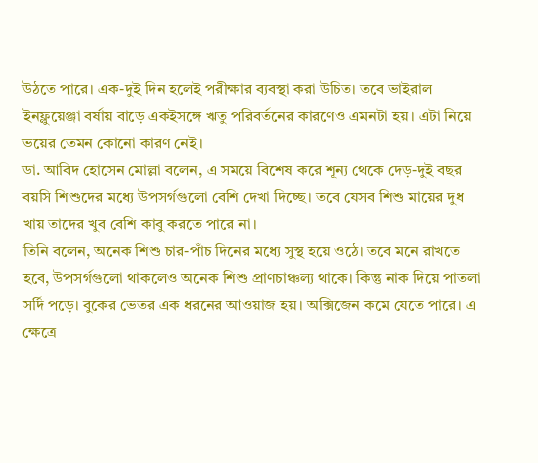উঠতে পারে। এক-দুই দিন হলেই পরীক্ষার ব্যবস্থা করা উচিত। তবে ভাইরাল ইনফ্লুয়েঞ্জা বর্ষায় বাড়ে একইসঙ্গে ঋতু পরিবর্তনের কারণেও এমনটা হয়। এটা নিয়ে ভয়ের তেমন কোনো কারণ নেই।
ডা. আবিদ হোসেন মোল্লা বলেন, এ সময়ে বিশেষ করে শূন্য থেকে দেড়-দুই বছর বয়সি শিশুদের মধ্যে উপসর্গগুলো বেশি দেখা দিচ্ছে। তবে যেসব শিশু মায়ের দুধ খায় তাদের খুব বেশি কাবু করতে পারে না।
তিনি বলেন, অনেক শিশু চার-পাঁচ দিনের মধ্যে সুস্থ হয়ে ওঠে। তবে মনে রাখতে হবে, উপসর্গগুলো থাকলেও অনেক শিশু প্রাণচাঞ্চল্য থাকে। কিন্তু নাক দিয়ে পাতলা সর্দি পড়ে। বুকের ভেতর এক ধরনের আওয়াজ হয়। অক্সিজেন কমে যেতে পারে। এ ক্ষেত্রে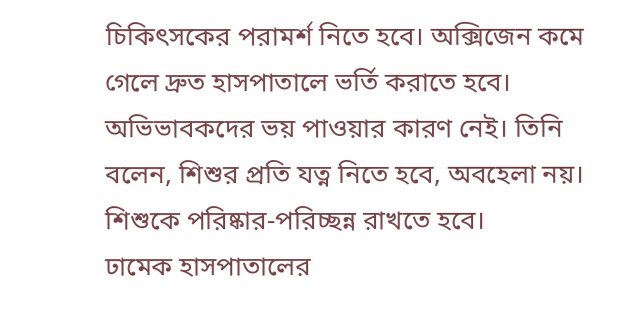চিকিৎসকের পরামর্শ নিতে হবে। অক্সিজেন কমে গেলে দ্রুত হাসপাতালে ভর্তি করাতে হবে। অভিভাবকদের ভয় পাওয়ার কারণ নেই। তিনি বলেন, শিশুর প্রতি যত্ন নিতে হবে, অবহেলা নয়। শিশুকে পরিষ্কার-পরিচ্ছন্ন রাখতে হবে।
ঢামেক হাসপাতালের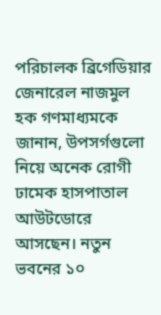পরিচালক ব্রিগেডিয়ার জেনারেল নাজমুল হক গণমাধ্যমকে জানান, উপসর্গগুলো নিয়ে অনেক রোগী ঢামেক হাসপাতাল আউটডোরে আসছেন। নতুন ভবনের ১০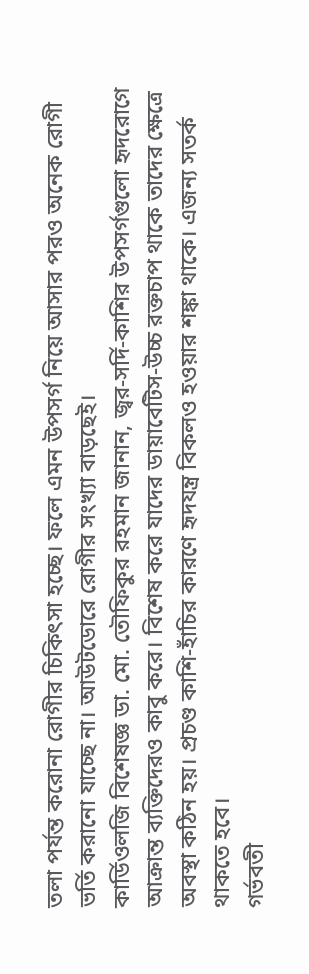তলা পর্যন্ত করোনা রোগীর চিকিৎসা হচ্ছে। ফলে এমন উপসর্গ নিয়ে আসার পরও অনেক রোগী ভর্তি করানো যাচ্ছে না। আউটডোরে রোগীর সংখ্যা বাড়ছেই।
কার্ডিওলজি বিশেষজ্ঞ ডা. মো. তৌফিকুর রহমান জানান, জ্বর-সর্দি-কাশির উপসর্গগুলো হৃদরোগে আক্রান্ত ব্যক্তিদেরও কাবু করে। বিশেষ করে যাদের ডায়াবেটিস-উচ্চ রক্তচাপ থাকে তাদের ক্ষেত্রে অবস্থা কঠিন হয়। প্রচণ্ড কাশি-হাঁচির কারণে হৃদযন্ত্র বিকলও হওয়ার শঙ্কা থাকে। এজন্য সতর্ক থাকতে হবে।
গর্ভবতী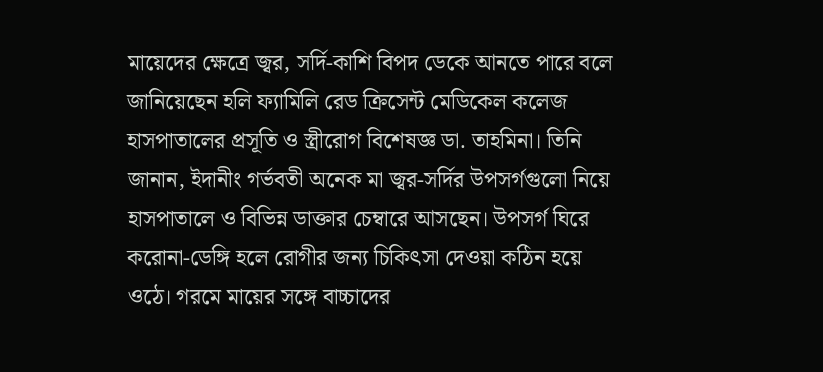মায়েদের ক্ষেত্রে জ্বর, সর্দি-কাশি বিপদ ডেকে আনতে পারে বলে জানিয়েছেন হলি ফ্যামিলি রেড ক্রিসেন্ট মেডিকেল কলেজ হাসপাতালের প্রসূতি ও স্ত্রীরোগ বিশেষজ্ঞ ডা. তাহমিনা। তিনি জানান, ইদানীং গর্ভবতী অনেক মা জ্বর-সর্দির উপসর্গগুলো নিয়ে হাসপাতালে ও বিভিন্ন ডাক্তার চেম্বারে আসছেন। উপসর্গ ঘিরে করোনা-ডেঙ্গি হলে রোগীর জন্য চিকিৎসা দেওয়া কঠিন হয়ে ওঠে। গরমে মায়ের সঙ্গে বাচ্চাদের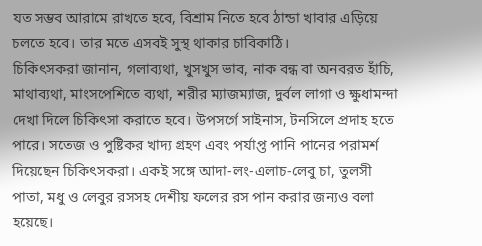যত সম্ভব আরামে রাখতে হবে, বিশ্রাম নিতে হবে ঠান্ডা খাবার এড়িয়ে চলতে হবে। তার মতে এসবই সুস্থ থাকার চাবিকাঠি।
চিকিৎসকরা জানান, গলাব্যথা, খুসখুস ভাব, নাক বন্ধ বা অনবরত হাঁচি, মাথাব্যথা, মাংসপেশিতে ব্যথা, শরীর ম্যাজম্যাজ, দুর্বল লাগা ও ক্ষুধামন্দা দেখা দিলে চিকিৎসা করাতে হবে। উপসর্গে সাইনাস, টনসিলে প্রদাহ হতে পারে। সতেজ ও পুষ্টিকর খাদ্য গ্রহণ এবং পর্যাপ্ত পানি পানের পরামর্শ দিয়েছেন চিকিৎসকরা। একই সঙ্গে আদা-লং-এলাচ-লেবু চা, তুলসী পাতা, মধু ও লেবুর রসসহ দেশীয় ফলের রস পান করার জন্যও বলা হয়েছে।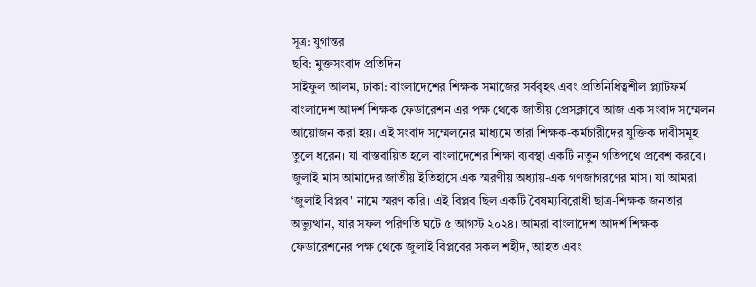সূত্র: যুগান্তর
ছবি: মুক্তসংবাদ প্রতিদিন
সাইফুল আলম, ঢাকা: বাংলাদেশের শিক্ষক সমাজের সর্ববৃহৎ এবং প্রতিনিধিত্বশীল প্ল্যাটফর্ম বাংলাদেশ আদর্শ শিক্ষক ফেডারেশন এর পক্ষ থেকে জাতীয় প্রেসক্লাবে আজ এক সংবাদ সম্মেলন আয়োজন করা হয়। এই সংবাদ সম্মেলনের মাধ্যমে তারা শিক্ষক-কর্মচারীদের যুক্তিক দাবীসমূহ তুলে ধরেন। যা বাস্তবায়িত হলে বাংলাদেশের শিক্ষা ব্যবস্থা একটি নতুন গতিপথে প্রবেশ করবে।
জুলাই মাস আমাদের জাতীয় ইতিহাসে এক স্মরণীয় অধ্যায়-এক গণজাগরণের মাস। যা আমরা ‘জুলাই বিপ্লব' নামে স্মরণ করি। এই বিপ্লব ছিল একটি বৈষম্যবিরোধী ছাত্র-শিক্ষক জনতার অভ্যুত্থান, যার সফল পরিণতি ঘটে ৫ আগস্ট ২০২৪। আমরা বাংলাদেশ আদর্শ শিক্ষক ফেডারেশনের পক্ষ থেকে জুলাই বিপ্লবের সকল শহীদ, আহত এবং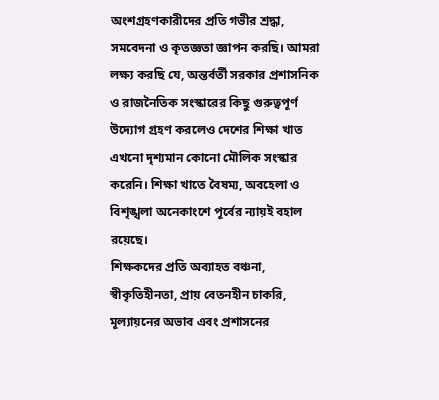অংশগ্রহণকারীদের প্রতি গভীর শ্রদ্ধা, সমবেদনা ও কৃতজ্ঞতা জ্ঞাপন করছি। আমরা লক্ষ্য করছি যে, অন্তর্বর্তী সরকার প্রশাসনিক ও রাজনৈতিক সংস্কারের কিছু গুরুত্বপূর্ণ উদ্যোগ গ্রহণ করলেও দেশের শিক্ষা খাত এখনো দৃশ্যমান কোনো মৌলিক সংস্কার করেনি। শিক্ষা খাতে বৈষম্য, অবহেলা ও বিশৃঙ্খলা অনেকাংশে পূর্বের ন্যায়ই বহাল রয়েছে।
শিক্ষকদের প্রতি অব্যাহত বঞ্চনা, স্বীকৃতিহীনতা, প্রায় বেতনহীন চাকরি, মূল্যায়নের অভাব এবং প্রশাসনের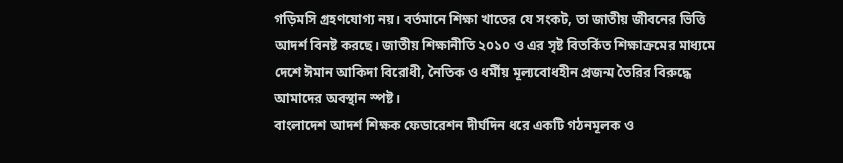গড়িমসি গ্রহণযোগ্য নয়। বর্তমানে শিক্ষা খাতের যে সংকট, তা জাতীয় জীবনের ভিত্তি আদর্শ বিনষ্ট করছে। জাতীয় শিক্ষানীতি ২০১০ ও এর সৃষ্ট বিতর্কিত শিক্ষাক্রমের মাধ্যমে দেশে ঈমান আকিদা বিরোধী, নৈতিক ও ধর্মীয় মূল্যবোধহীন প্রজন্ম তৈরির বিরুদ্ধে আমাদের অবস্থান স্পষ্ট।
বাংলাদেশ আদর্শ শিক্ষক ফেডারেশন দীর্ঘদিন ধরে একটি গঠনমূলক ও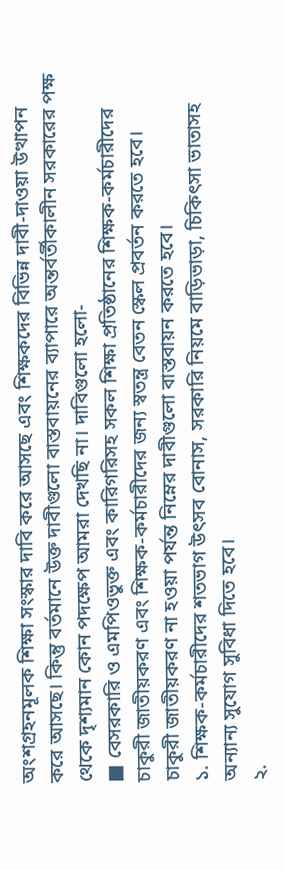অংশগ্রহনমূলক শিক্ষা সংস্কার দাবি করে আসছে এবং শিক্ষকদের বিভিন্ন দাবী-দাওয়া উত্থাপন করে আসছে। কিন্তু বর্তমানে উক্ত দাবীগুলো বাস্তবায়নের ব্যাপারে অন্তর্বর্তীকালীন সরকারের পক্ষ থেকে দৃশ্যমান কোন পদক্ষেপ আমরা দেখছি না। দাবিগুলো হলো-
■ বেসরকারি ও এমপিওভুক্ত এবং কারিগরিসহ সকল শিক্ষা প্রতিষ্ঠানের শিক্ষক-কর্মচারীদের চাকুরী জাতীয়করণ এবং শিক্ষক-কর্মচারীদের জন্য স্বতন্ত্র বেতন স্কেল প্রবর্তন করতে হবে।
চাকুরী জাতীয়করণ না হওয়া পর্যন্ত নিম্নের দাবীগুলো বাস্তবায়ন করতে হবে।
১. শিক্ষক-কর্মচারীদের শতভাগ উৎসব বোনাস, সরকারি নিয়মে বাড়িভাড়া, চিকিৎসা ভাতাসহ অন্যান্য সুযোগ সুবিধা দিতে হবে।
২.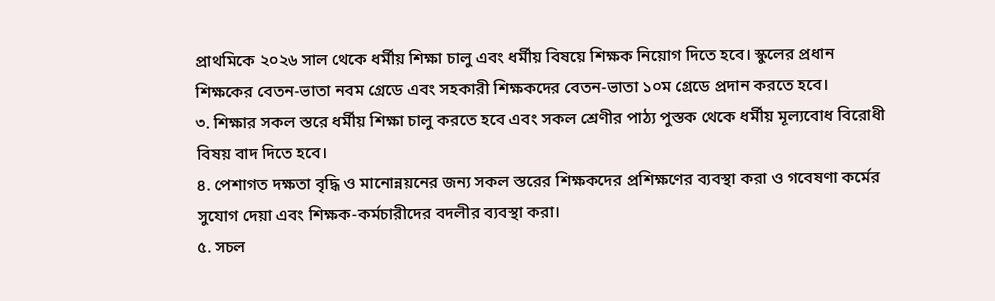প্রাথমিকে ২০২৬ সাল থেকে ধর্মীয় শিক্ষা চালু এবং ধর্মীয় বিষয়ে শিক্ষক নিয়োগ দিতে হবে। স্কুলের প্রধান শিক্ষকের বেতন-ভাতা নবম গ্রেডে এবং সহকারী শিক্ষকদের বেতন-ভাতা ১০ম গ্রেডে প্রদান করতে হবে।
৩. শিক্ষার সকল স্তরে ধর্মীয় শিক্ষা চালু করতে হবে এবং সকল শ্রেণীর পাঠ্য পুস্তক থেকে ধর্মীয় মূল্যবোধ বিরোধী বিষয় বাদ দিতে হবে।
৪. পেশাগত দক্ষতা বৃদ্ধি ও মানোন্নয়নের জন্য সকল স্তরের শিক্ষকদের প্রশিক্ষণের ব্যবস্থা করা ও গবেষণা কর্মের সুযোগ দেয়া এবং শিক্ষক-কর্মচারীদের বদলীর ব্যবস্থা করা।
৫. সচল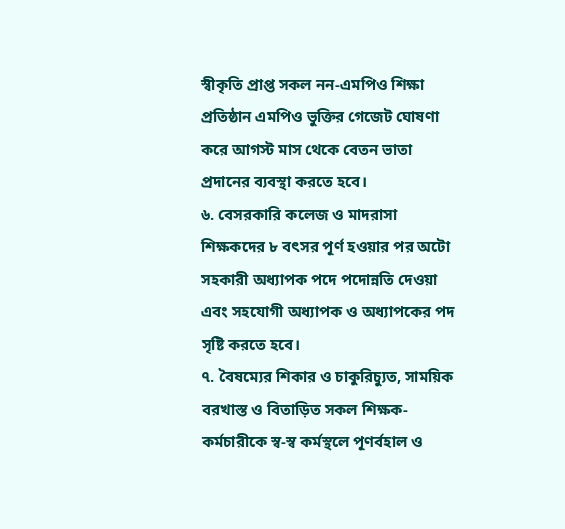স্বীকৃতি প্রাপ্ত সকল নন-এমপিও শিক্ষা প্রতিষ্ঠান এমপিও ভুক্তির গেজেট ঘোষণা করে আগস্ট মাস থেকে বেতন ভাতা প্রদানের ব্যবস্থা করতে হবে।
৬. বেসরকারি কলেজ ও মাদরাসা শিক্ষকদের ৮ বৎসর পূর্ণ হওয়ার পর অটো সহকারী অধ্যাপক পদে পদোন্নতি দেওয়া এবং সহযোগী অধ্যাপক ও অধ্যাপকের পদ সৃষ্টি করতে হবে।
৭. বৈষম্যের শিকার ও চাকুরিচ্যুত, সাময়িক বরখাস্ত ও বিতাড়িত সকল শিক্ষক-কর্মচারীকে স্ব-স্ব কর্মস্থলে পূণর্বহাল ও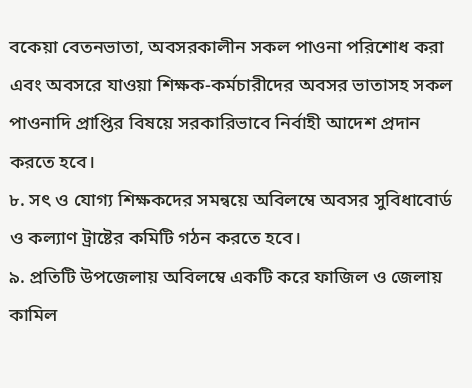বকেয়া বেতনভাতা, অবসরকালীন সকল পাওনা পরিশোধ করা এবং অবসরে যাওয়া শিক্ষক-কর্মচারীদের অবসর ভাতাসহ সকল পাওনাদি প্রাপ্তির বিষয়ে সরকারিভাবে নির্বাহী আদেশ প্রদান করতে হবে।
৮. সৎ ও যোগ্য শিক্ষকদের সমন্বয়ে অবিলম্বে অবসর সুবিধাবোর্ড ও কল্যাণ ট্রাষ্টের কমিটি গঠন করতে হবে।
৯. প্রতিটি উপজেলায় অবিলম্বে একটি করে ফাজিল ও জেলায় কামিল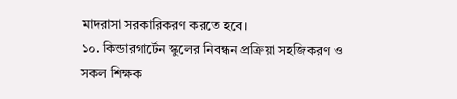মাদরাসা সরকারিকরণ করতে হবে।
১০. কিন্ডারগার্টেন স্কুলের নিবন্ধন প্রক্রিয়া সহজিকরণ ও সকল শিক্ষক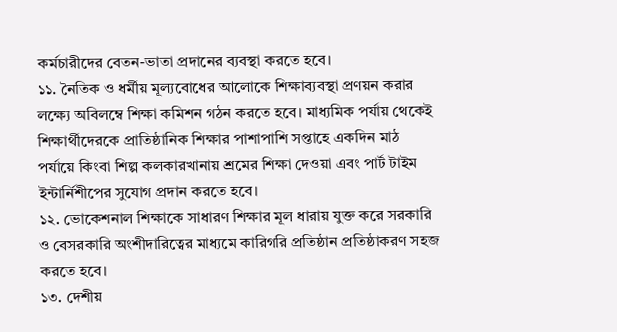কর্মচারীদের বেতন-ভাতা প্রদানের ব্যবস্থা করতে হবে।
১১. নৈতিক ও ধর্মীয় মূল্যবোধের আলোকে শিক্ষাব্যবস্থা প্রণয়ন করার লক্ষ্যে অবিলম্বে শিক্ষা কমিশন গঠন করতে হবে। মাধ্যমিক পর্যায় থেকেই শিক্ষার্থীদেরকে প্রাতিষ্ঠানিক শিক্ষার পাশাপাশি সপ্তাহে একদিন মাঠ পর্যায়ে কিংবা শিল্প কলকারখানায় শ্রমের শিক্ষা দেওয়া এবং পার্ট টাইম ইন্টার্নিশীপের সুযোগ প্রদান করতে হবে।
১২. ভোকেশনাল শিক্ষাকে সাধারণ শিক্ষার মূল ধারায় যুক্ত করে সরকারি ও বেসরকারি অংশীদারিত্বের মাধ্যমে কারিগরি প্রতিষ্ঠান প্রতিষ্ঠাকরণ সহজ করতে হবে।
১৩. দেশীয়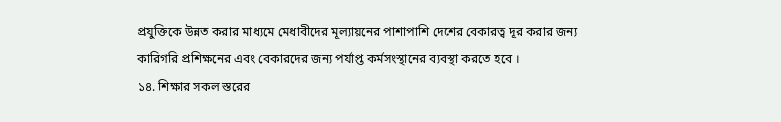প্রযুক্তিকে উন্নত করার মাধ্যমে মেধাবীদের মূল্যায়নের পাশাপাশি দেশের বেকারত্ব দূর করার জন্য কারিগরি প্রশিক্ষনের এবং বেকারদের জন্য পর্যাপ্ত কর্মসংস্থানের ব্যবস্থা করতে হবে ।
১৪. শিক্ষার সকল স্তরের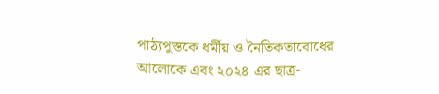পাঠ্যপুস্তকে ধর্মীয় ও নৈতিকতাবোধের আলোকে এবং ২০২৪ এর ছাত্র-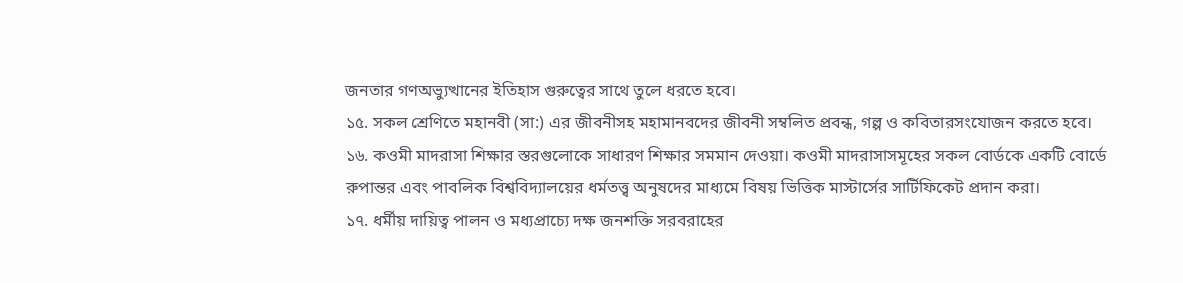জনতার গণঅভ্যুত্থানের ইতিহাস গুরুত্বের সাথে তুলে ধরতে হবে।
১৫. সকল শ্রেণিতে মহানবী (সা:) এর জীবনীসহ মহামানবদের জীবনী সম্বলিত প্রবন্ধ, গল্প ও কবিতারসংযোজন করতে হবে।
১৬. কওমী মাদরাসা শিক্ষার স্তরগুলোকে সাধারণ শিক্ষার সমমান দেওয়া। কওমী মাদরাসাসমূহের সকল বোর্ডকে একটি বোর্ডে রুপান্তর এবং পাবলিক বিশ্ববিদ্যালয়ের ধর্মতত্ত্ব অনুষদের মাধ্যমে বিষয় ভিত্তিক মাস্টার্সের সার্টিফিকেট প্রদান করা।
১৭. ধর্মীয় দায়িত্ব পালন ও মধ্যপ্রাচ্যে দক্ষ জনশক্তি সরবরাহের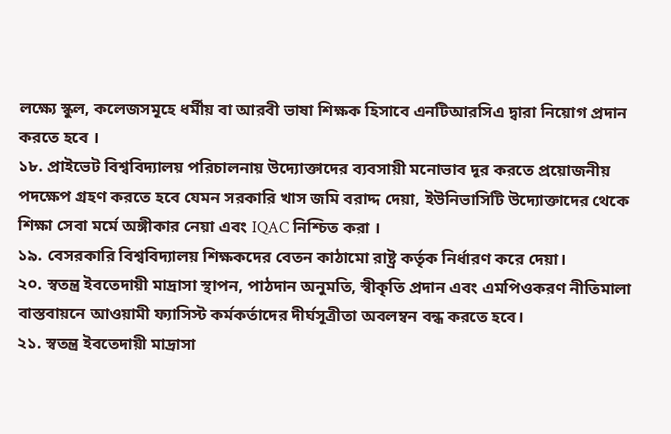লক্ষ্যে স্কুল, কলেজসমূহে ধর্মীয় বা আরবী ভাষা শিক্ষক হিসাবে এনটিআরসিএ দ্বারা নিয়োগ প্রদান করতে হবে ।
১৮. প্রাইভেট বিশ্ববিদ্যালয় পরিচালনায় উদ্যোক্তাদের ব্যবসায়ী মনোভাব দূর করতে প্রয়োজনীয় পদক্ষেপ গ্রহণ করতে হবে যেমন সরকারি খাস জমি বরাদ্দ দেয়া, ইউনিভাসিটি উদ্যোক্তাদের থেকে শিক্ষা সেবা মর্মে অঙ্গীকার নেয়া এবং IQAC নিশ্চিত করা ।
১৯. বেসরকারি বিশ্ববিদ্যালয় শিক্ষকদের বেতন কাঠামো রাষ্ট্র কর্তৃক নির্ধারণ করে দেয়া।
২০. স্বতন্ত্র ইবতেদায়ী মাদ্রাসা স্থাপন, পাঠদান অনুমতি, স্বীকৃতি প্রদান এবং এমপিওকরণ নীতিমালা বাস্তবায়নে আওয়ামী ফ্যাসিস্ট কর্মকর্তাদের দীর্ঘসূত্রীতা অবলম্বন বন্ধ করতে হবে।
২১. স্বতন্ত্র ইবতেদায়ী মাদ্রাসা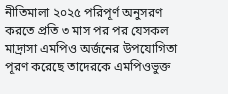নীতিমালা ২০২৫ পরিপূর্ণ অনুসরণ করতে প্রতি ৩ মাস পর পর যেসকল মাদ্রাসা এমপিও অর্জনের উপযোগিতা পূরণ করেছে তাদেরকে এমপিওভুক্ত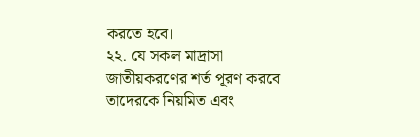করতে হবে।
২২. যে সকল মাদ্রাসা জাতীয়করণের শর্ত পূরণ করবে তাদেরকে নিয়মিত এবং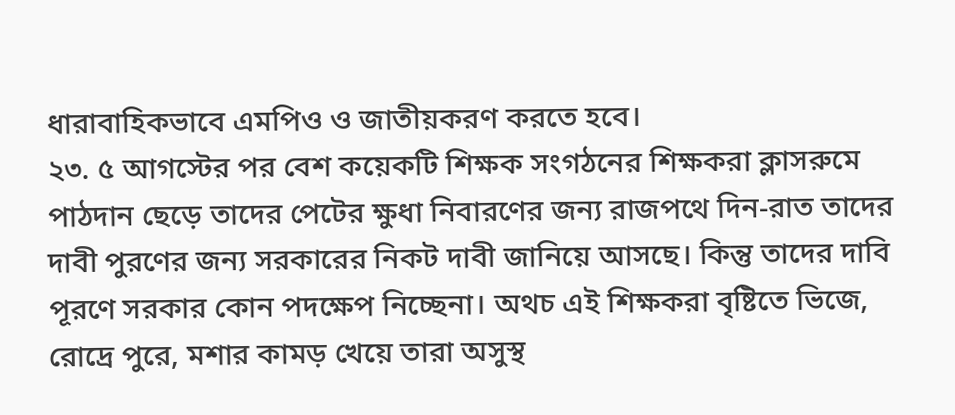ধারাবাহিকভাবে এমপিও ও জাতীয়করণ করতে হবে।
২৩. ৫ আগস্টের পর বেশ কয়েকটি শিক্ষক সংগঠনের শিক্ষকরা ক্লাসরুমে পাঠদান ছেড়ে তাদের পেটের ক্ষুধা নিবারণের জন্য রাজপথে দিন-রাত তাদের দাবী পুরণের জন্য সরকারের নিকট দাবী জানিয়ে আসছে। কিন্তু তাদের দাবি পূরণে সরকার কোন পদক্ষেপ নিচ্ছেনা। অথচ এই শিক্ষকরা বৃষ্টিতে ভিজে, রোদ্রে পুরে, মশার কামড় খেয়ে তারা অসুস্থ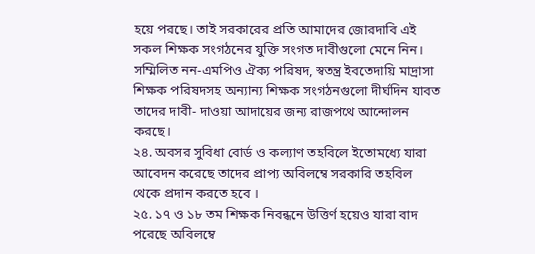হয়ে পরছে। তাই সরকারের প্রতি আমাদের জোরদাবি এই সকল শিক্ষক সংগঠনের যুক্তি সংগত দাবীগুলো মেনে নিন। সম্মিলিত নন-এমপিও ঐক্য পরিষদ, স্বতন্ত্র ইবতেদায়ি মাদ্রাসা শিক্ষক পরিষদসহ অন্যান্য শিক্ষক সংগঠনগুলো দীর্ঘদিন যাবত তাদের দাবী- দাওয়া আদায়ের জন্য রাজপথে আন্দোলন করছে।
২৪. অবসর সুবিধা বোর্ড ও কল্যাণ তহবিলে ইতোমধ্যে যারা আবেদন করেছে তাদের প্রাপ্য অবিলম্বে সরকারি তহবিল থেকে প্রদান করতে হবে ।
২৫. ১৭ ও ১৮ তম শিক্ষক নিবন্ধনে উত্তির্ণ হয়েও যারা বাদ পরেছে অবিলম্বে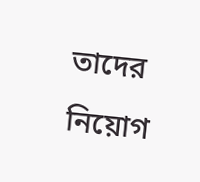তাদের নিয়োগ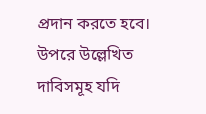প্রদান করতে হবে।
উপরে উল্লেখিত দাবিসমূহ যদি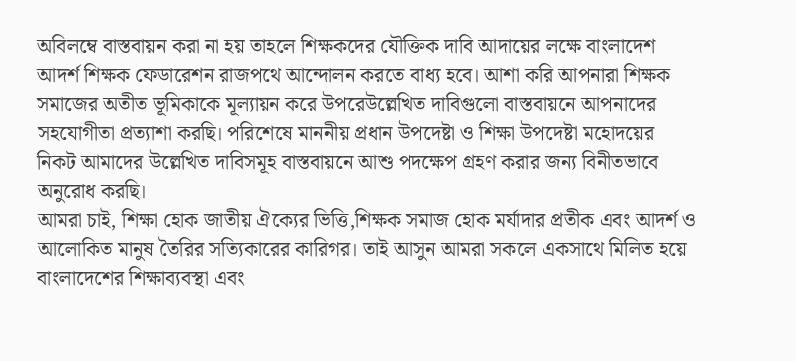অবিলম্বে বাস্তবায়ন করা না হয় তাহলে শিক্ষকদের যৌক্তিক দাবি আদায়ের লক্ষে বাংলাদেশ আদর্শ শিক্ষক ফেডারেশন রাজপথে আন্দোলন করতে বাধ্য হবে। আশা করি আপনারা শিক্ষক সমাজের অতীত ভূমিকাকে মূল্যায়ন করে উপরেউল্লেখিত দাবিগুলো বাস্তবায়নে আপনাদের সহযোগীতা প্রত্যাশা করছি। পরিশেষে মাননীয় প্রধান উপদেষ্টা ও শিক্ষা উপদেষ্টা মহোদয়ের নিকট আমাদের উল্লেখিত দাবিসমূহ বাস্তবায়নে আশু পদক্ষেপ গ্রহণ করার জন্য বিনীতভাবে অনুরোধ করছি।
আমরা চাই, শিক্ষা হোক জাতীয় ঐক্যের ভিত্তি,শিক্ষক সমাজ হোক মর্যাদার প্রতীক এবং আদর্শ ও আলোকিত মানুষ তৈরির সত্যিকারের কারিগর। তাই আসুন আমরা সকলে একসাথে মিলিত হয়ে বাংলাদেশের শিক্ষাব্যবস্থা এবং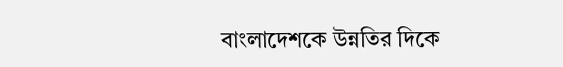বাংলাদেশকে উন্নতির দিকে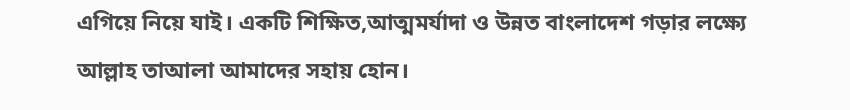এগিয়ে নিয়ে যাই। একটি শিক্ষিত,আত্মমর্যাদা ও উন্নত বাংলাদেশ গড়ার লক্ষ্যে আল্লাহ তাআলা আমাদের সহায় হোন।